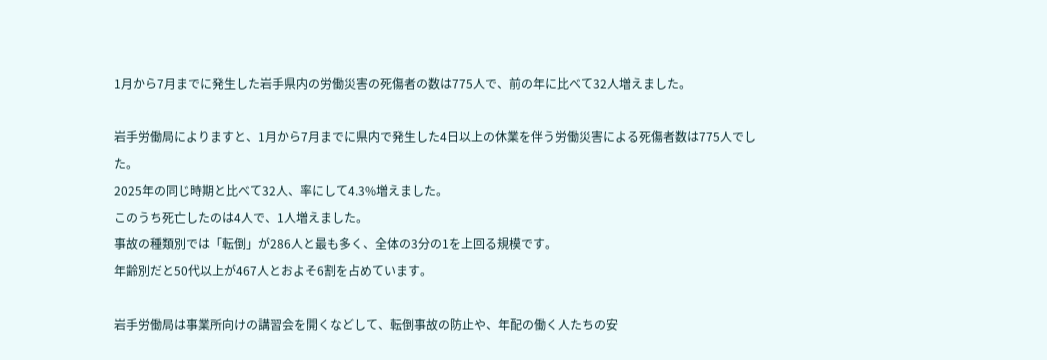1月から7月までに発生した岩手県内の労働災害の死傷者の数は775人で、前の年に比べて32人増えました。

岩手労働局によりますと、1月から7月までに県内で発生した4日以上の休業を伴う労働災害による死傷者数は775人でした。
2025年の同じ時期と比べて32人、率にして4.3%増えました。
このうち死亡したのは4人で、1人増えました。
事故の種類別では「転倒」が286人と最も多く、全体の3分の1を上回る規模です。
年齢別だと50代以上が467人とおよそ6割を占めています。

岩手労働局は事業所向けの講習会を開くなどして、転倒事故の防止や、年配の働く人たちの安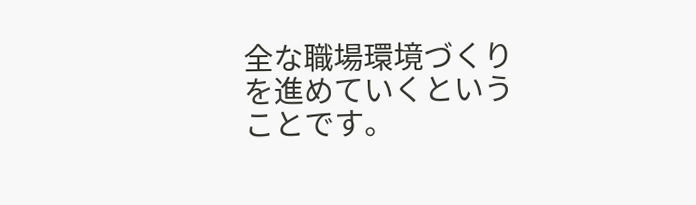全な職場環境づくりを進めていくということです。